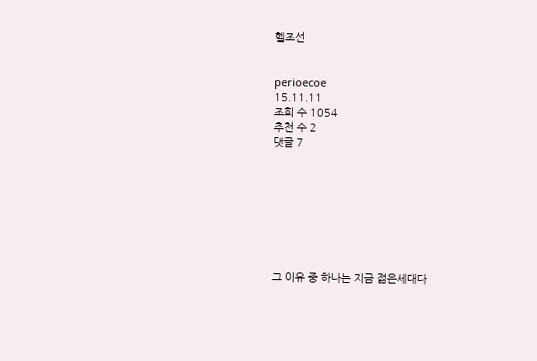헬조선


perioecoe
15.11.11
조회 수 1054
추천 수 2
댓글 7








그 이유 중 하나는 지금 젊은세대다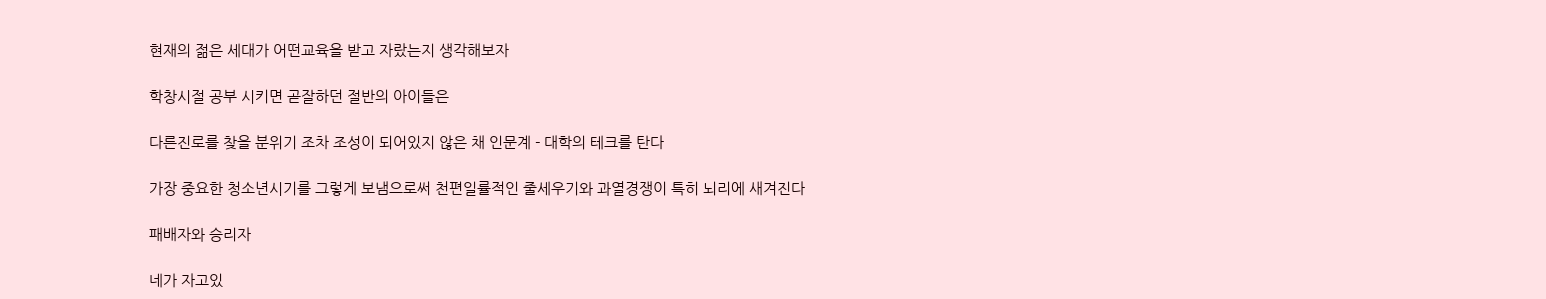현재의 젊은 세대가 어떤교육을 받고 자랐는지 생각해보자

학창시절 공부 시키면 곧잘하던 절반의 아이들은

다른진로를 찾을 분위기 조차 조성이 되어있지 않은 채 인문계 - 대학의 테크를 탄다

가장 중요한 청소년시기를 그렇게 보냄으로써 천편일률적인 줄세우기와 과열경쟁이 특히 뇌리에 새겨진다

패배자와 승리자

네가 자고있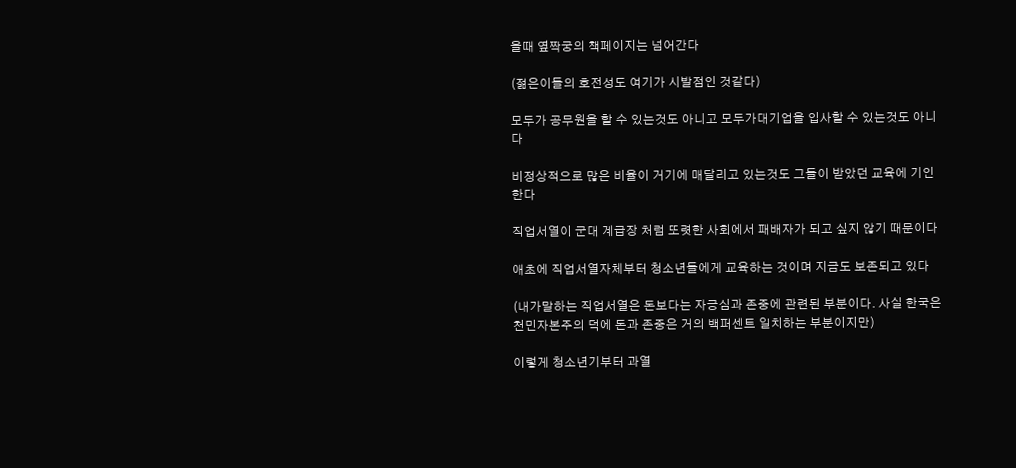을때 옆짝궁의 책페이지는 넘어간다

(젊은이들의 호전성도 여기가 시발점인 것같다)

모두가 공무원을 할 수 있는것도 아니고 모두가대기업을 입사할 수 있는것도 아니다

비정상적으로 많은 비율이 거기에 매달리고 있는것도 그들이 받았던 교육에 기인한다

직업서열이 군대 계급장 처럼 또렷한 사회에서 패배자가 되고 싶지 않기 때문이다

애초에 직업서열자체부터 청소년들에게 교육하는 것이며 지금도 보존되고 있다

(내가말하는 직업서열은 돈보다는 자긍심과 존중에 관련된 부분이다. 사실 한국은 천민자본주의 덕에 돈과 존중은 거의 백퍼센트 일치하는 부분이지만)

이렇게 청소년기부터 과열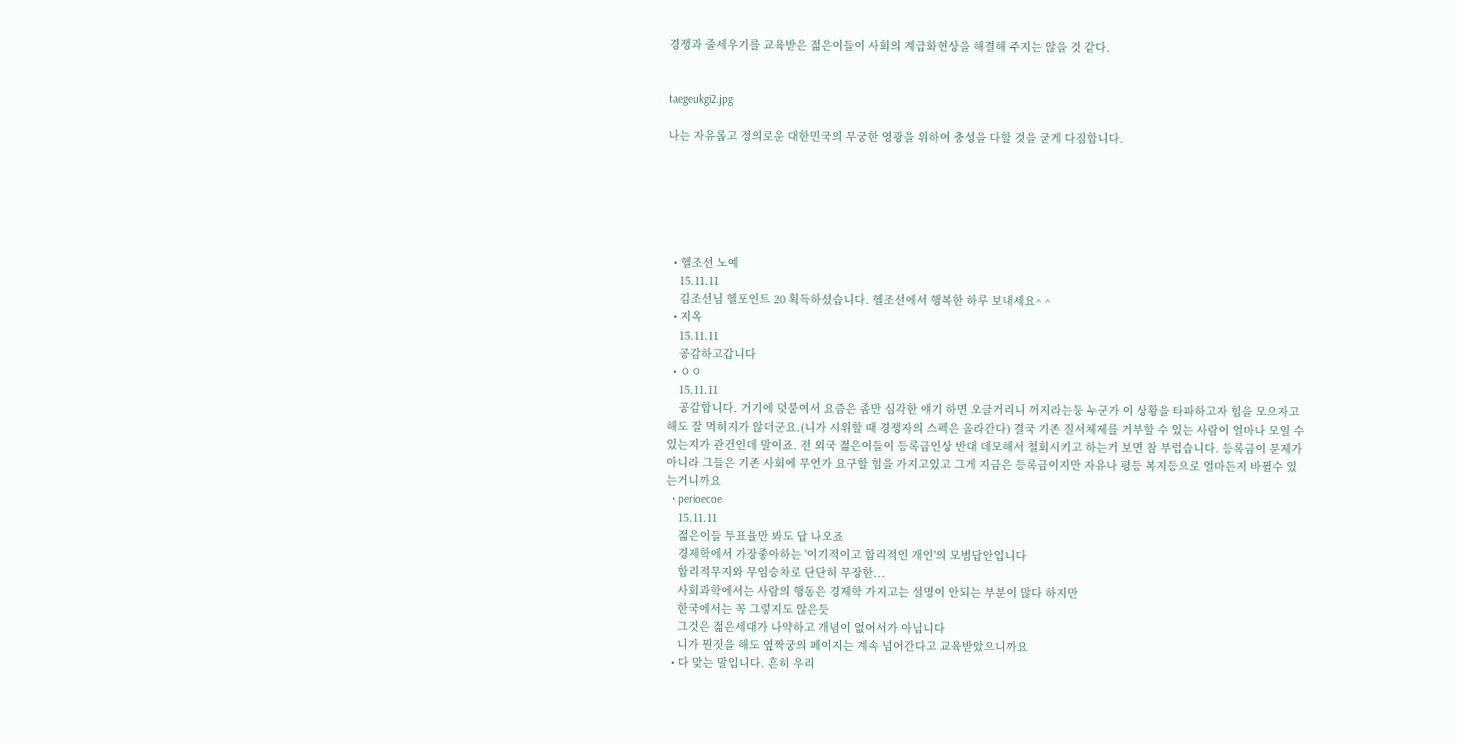경쟁과 줄세우기를 교육받은 젊은이들이 사회의 계급화현상을 해결해 주지는 않을 것 같다.


taegeukgi2.jpg

나는 자유롭고 정의로운 대한민국의 무궁한 영광을 위하여 충성을 다할 것을 굳게 다짐합니다.






  • 헬조선 노예
    15.11.11
    김조선님 헬포인트 20 획득하셨습니다. 헬조선에서 행복한 하루 보내세요^ ^
  • 지옥
    15.11.11
    공감하고갑니다
  • ㅇㅇ
    15.11.11
    공감합니다. 거기에 덧붙여서 요즘은 좀만 심각한 얘기 하면 오글거리니 꺼지라는둥 누군가 이 상황을 타파하고자 힘을 모으자고해도 잘 먹히지가 않더군요.(니가 시위할 때 경쟁자의 스펙은 올라간다) 결국 기존 질서체제를 거부할 수 있는 사람이 얼마나 모일 수 있는지가 관건인데 말이죠. 전 외국 젊은이들이 등록금인상 반대 데모해서 철회시키고 하는거 보면 참 부럽습니다. 등록금이 문제가 아니라 그들은 기존 사회에 무언가 요구할 힘을 가지고있고 그게 지금은 등록금이지만 자유나 평등 복지등으로 얼마든지 바뀔수 있는거니까요
  • perioecoe
    15.11.11
    젊은이들 투표율만 봐도 답 나오죠
    경제학에서 가장좋아하는 '이기적이고 합리적인 개인'의 모범답안입니다
    합리적무지와 무임승차로 단단히 무장한...
    사회과학에서는 사람의 행동은 경제학 가지고는 설명이 안되는 부분이 많다 하지만
    한국에서는 꼭 그렇지도 않은듯
    그것은 젊은세대가 나약하고 개념이 없어서가 아닙니다
    니가 뭔짓을 해도 옆짝궁의 페이지는 계속 넘어간다고 교육받았으니까요
  • 다 맞는 말입니다. 흔히 우리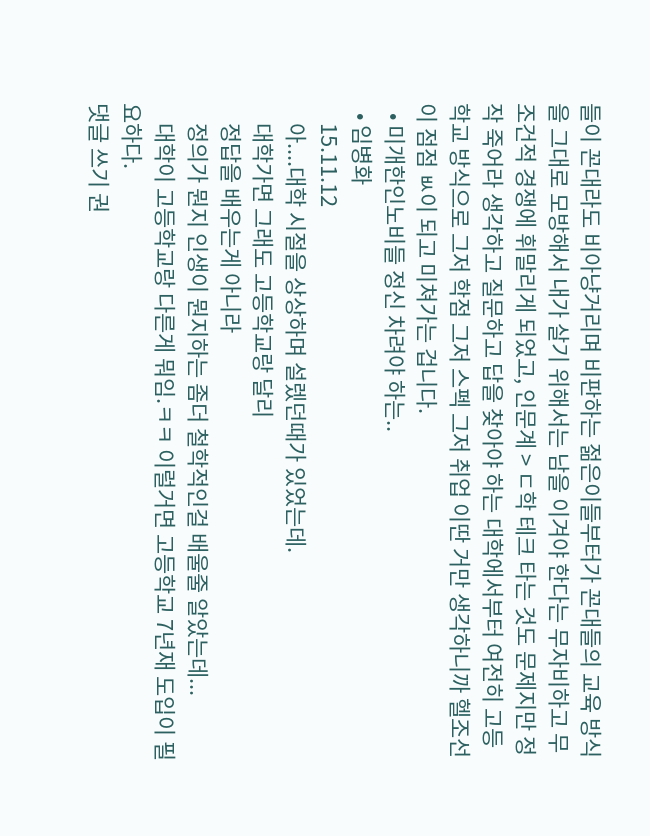들이 꼰대라도 비아냥거리며 비판하는 젊은이들부터가 꼰대들의 교육 방식을 그대로 모방해서 내가 살기 위해서는 남을 이겨야 한다는 무자비하고 무조건적 경쟁에 휘말리게 되었고, 인문계 > ㄷ학 테크 타는 것도 문제지만 정작 죽어라 생각하고 질문하고 답을 찾아야 하는 대학에서부터 여전히 고등학교 방식으로 그저 학점 그저 스펙 그저 취업 이딴 거만 생각하니까 헬조선이 점점 ㅄ이 되고 미쳐가는 겁니다.
  • 미개한인노비들 정신 차려야 하는..
  • 임병화
    15.11.12
    아....대학 시절을 상상하며 설렜던때가 있었는데.
    대학가면 그래도 고등학교랑 달리
    정답을 배우는게 아니라
    정의가 뭔지 인생이 뭔지하는 좀더 철학적인걸 배울줄 알았는데...
    대학이 고등학교랑 다른게 뭐임.ㅋㅋ 이럴거면 고등학교 7년재 도입이 필요하다.
댓글 쓰기 권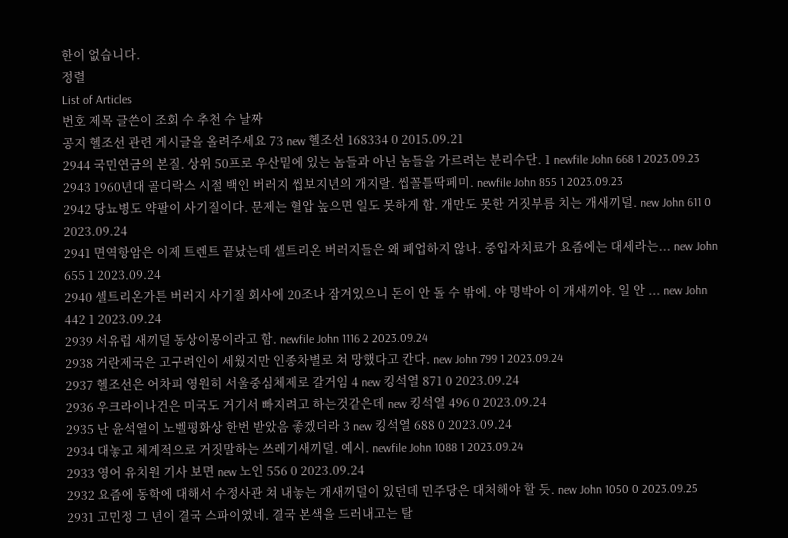한이 없습니다.
정렬
List of Articles
번호 제목 글쓴이 조회 수 추천 수 날짜
공지 헬조선 관련 게시글을 올려주세요 73 new 헬조선 168334 0 2015.09.21
2944 국민연금의 본질. 상위 50프로 우산밑에 있는 놈들과 아닌 놈들을 가르려는 분리수단. 1 newfile John 668 1 2023.09.23
2943 1960년대 골디락스 시절 백인 버러지 씹보지년의 개지랄. 씹꼴틀딱페미. newfile John 855 1 2023.09.23
2942 당뇨병도 약팔이 사기질이다. 문제는 혈압 높으면 일도 못하게 함. 개만도 못한 거짓부름 치는 개새끼덜. new John 611 0 2023.09.24
2941 면역항암은 이제 트렌트 끝났는데 셀트리온 버러지들은 왜 폐업하지 않나. 중입자치료가 요즘에는 대세라는... new John 655 1 2023.09.24
2940 셀트리온가튼 버러지 사기질 회사에 20조나 잠겨있으니 돈이 안 돌 수 밖에. 야 명박아 이 개새끼야. 일 안 ... new John 442 1 2023.09.24
2939 서유럽 새끼덜 동상이몽이라고 함. newfile John 1116 2 2023.09.24
2938 거란제국은 고구려인이 세웠지만 인종차별로 쳐 망했다고 칸다. new John 799 1 2023.09.24
2937 헬조선은 어차피 영원히 서울중심체제로 갈거임 4 new 킹석열 871 0 2023.09.24
2936 우크라이나건은 미국도 거기서 빠지려고 하는것같은데 new 킹석열 496 0 2023.09.24
2935 난 윤석열이 노벨평화상 한번 받았음 좋겠더라 3 new 킹석열 688 0 2023.09.24
2934 대놓고 체계적으로 거짓말하는 쓰레기새끼덜. 예시. newfile John 1088 1 2023.09.24
2933 영어 유치원 기사 보면 new 노인 556 0 2023.09.24
2932 요즘에 동학에 대해서 수정사관 쳐 내놓는 개새끼덜이 있던데 민주당은 대처해야 할 듯. new John 1050 0 2023.09.25
2931 고민정 그 년이 결국 스파이였네. 결국 본색을 드러내고는 탈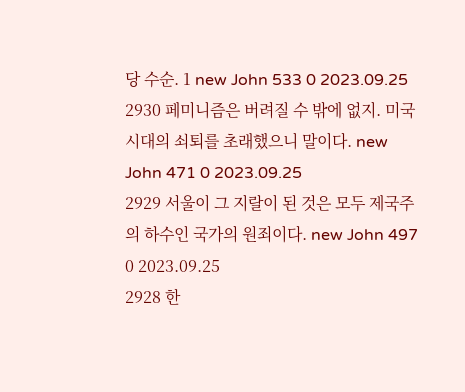당 수순. 1 new John 533 0 2023.09.25
2930 페미니즘은 버려질 수 밖에 없지. 미국 시대의 쇠퇴를 초래했으니 말이다. new John 471 0 2023.09.25
2929 서울이 그 지랄이 된 것은 모두 제국주의 하수인 국가의 원죄이다. new John 497 0 2023.09.25
2928 한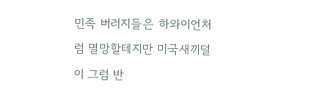민족 버러지들은 하와이언처럼 멸망할테지만 미국새끼덜이 그럼 반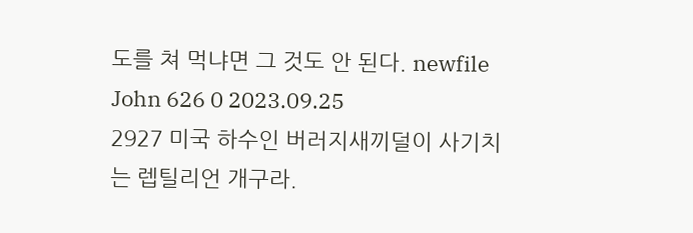도를 쳐 먹냐면 그 것도 안 된다. newfile John 626 0 2023.09.25
2927 미국 하수인 버러지새끼덜이 사기치는 렙틸리언 개구라.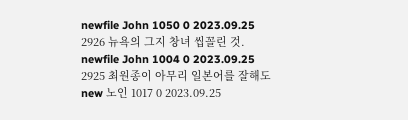newfile John 1050 0 2023.09.25
2926 뉴욕의 그지 창녀 씹꼴린 것. newfile John 1004 0 2023.09.25
2925 최원종이 아무리 일본어를 잘해도 new 노인 1017 0 2023.09.25